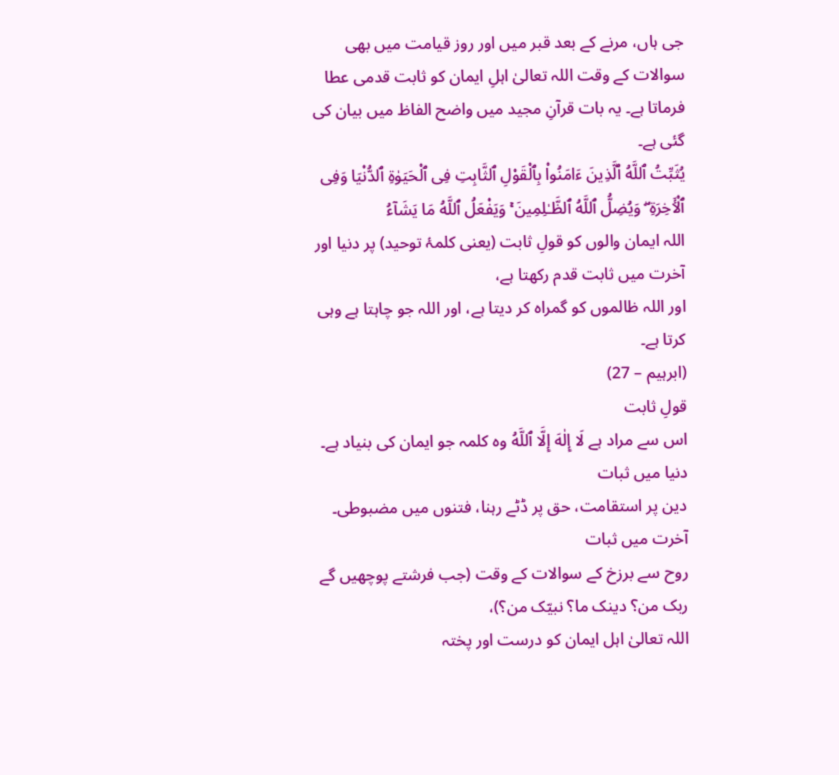جی ہاں، مرنے کے بعد قبر میں اور روز قیامت میں بھی سوالات کے وقت اللہ تعالیٰ اہلِ ایمان کو ثابت قدمی عطا فرماتا ہے۔ یہ بات قرآنِ مجید میں واضح الفاظ میں بیان کی گئی ہے۔
يُثَبِّتُ ٱللَّهُ ٱلَّذِينَ ءَامَنُوا۟ بِٱلْقَوْلِ ٱلثَّابِتِ فِى ٱلْحَيَوٰةِ ٱلدُّنْيَا وَفِى ٱلْـَٔاخِرَةِ ۖ وَيُضِلُّ ٱللَّهُ ٱلظَّـٰلِمِينَ ۚ وَيَفْعَلُ ٱللَّهُ مَا يَشَآءُ
اللہ ایمان والوں کو قولِ ثابت (یعنی کلمۂ توحید) پر دنیا اور آخرت میں ثابت قدم رکھتا ہے،
اور اللہ ظالموں کو گمراہ کر دیتا ہے، اور اللہ جو چاہتا ہے وہی کرتا ہے۔
(ابرہیم – 27)
قولِ ثابت
اس سے مراد ہے لَا إِلٰهَ إِلَّا ٱللَّهُ وہ کلمہ جو ایمان کی بنیاد ہے۔
دنیا میں ثبات
دین پر استقامت، حق پر ڈٹے رہنا، فتنوں میں مضبوطی۔
آخرت میں ثبات
روح سے برزخ کے سوالات کے وقت (جب فرشتے پوچھیں گے ربک من؟ دینک ما؟ نبیّک من؟)،
اللہ تعالیٰ اہل ایمان کو درست اور پختہ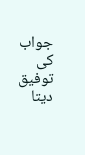جواب کی توفیق دیتا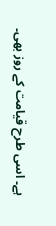ہے۔ اسی طرح قیامت کے روز بھی۔